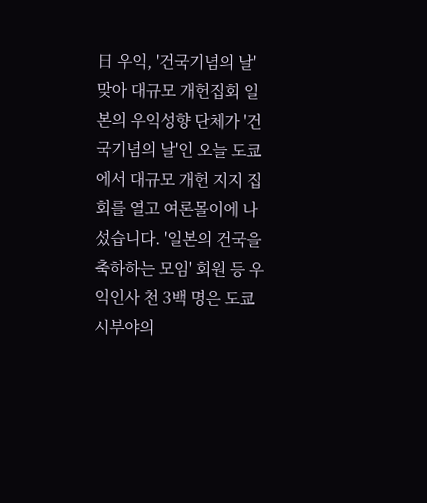日 우익, '건국기념의 날' 맞아 대규모 개헌집회 일본의 우익성향 단체가 '건국기념의 날'인 오늘 도쿄에서 대규모 개헌 지지 집회를 열고 여론몰이에 나섰습니다. '일본의 건국을 축하하는 모임' 회원 등 우익인사 천 3백 명은 도쿄 시부야의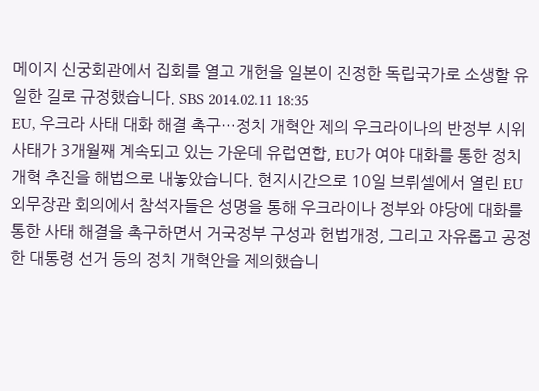메이지 신궁회관에서 집회를 열고 개헌을 일본이 진정한 독립국가로 소생할 유일한 길로 규정했습니다. SBS 2014.02.11 18:35
EU, 우크라 사태 대화 해결 촉구…정치 개혁안 제의 우크라이나의 반정부 시위 사태가 3개월째 계속되고 있는 가운데 유럽연합, EU가 여야 대화를 통한 정치개혁 추진을 해법으로 내놓았습니다. 현지시간으로 10일 브뤼셀에서 열린 EU 외무장관 회의에서 참석자들은 성명을 통해 우크라이나 정부와 야당에 대화를 통한 사태 해결을 촉구하면서 거국정부 구성과 헌법개정, 그리고 자유롭고 공정한 대통령 선거 등의 정치 개혁안을 제의했습니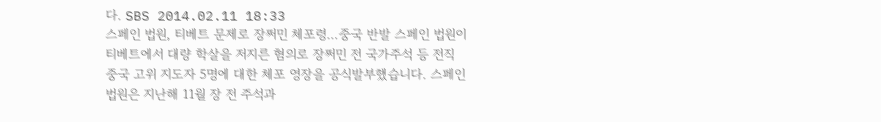다. SBS 2014.02.11 18:33
스페인 법원, 티베트 문제로 장쩌민 체포령…중국 반발 스페인 법원이 티베트에서 대량 학살을 저지른 혐의로 장쩌민 전 국가주석 등 전직 중국 고위 지도자 5명에 대한 체포 영장을 공식발부했습니다. 스페인 법원은 지난해 11월 장 전 주석과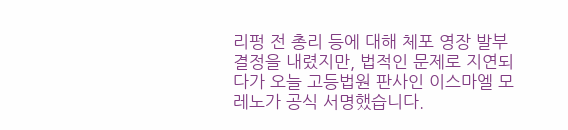리펑 전 총리 등에 대해 체포 영장 발부 결정을 내렸지만, 법적인 문제로 지연되다가 오늘 고등법원 판사인 이스마엘 모레노가 공식 서명했습니다.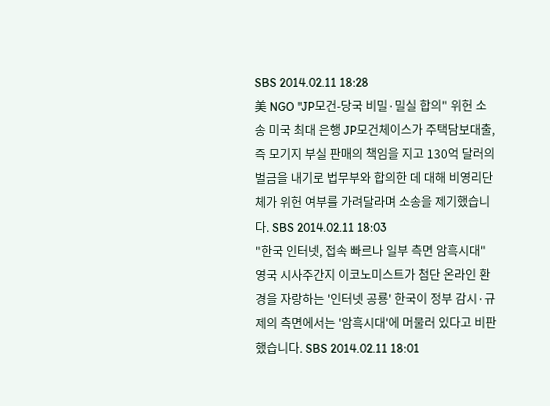SBS 2014.02.11 18:28
美 NGO "JP모건-당국 비밀·밀실 합의" 위헌 소송 미국 최대 은행 JP모건체이스가 주택담보대출, 즉 모기지 부실 판매의 책임을 지고 130억 달러의 벌금을 내기로 법무부와 합의한 데 대해 비영리단체가 위헌 여부를 가려달라며 소송을 제기했습니다. SBS 2014.02.11 18:03
"한국 인터넷, 접속 빠르나 일부 측면 암흑시대" 영국 시사주간지 이코노미스트가 첨단 온라인 환경을 자랑하는 '인터넷 공룡' 한국이 정부 감시·규제의 측면에서는 '암흑시대'에 머물러 있다고 비판했습니다. SBS 2014.02.11 18:01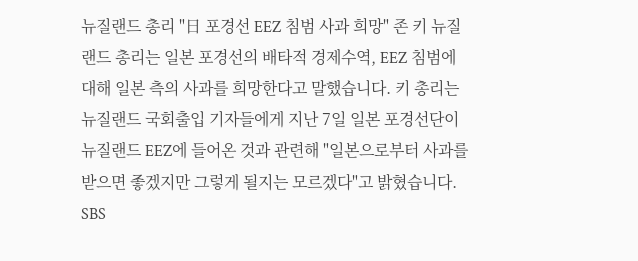뉴질랜드 총리 "日 포경선 EEZ 침범 사과 희망" 존 키 뉴질랜드 총리는 일본 포경선의 배타적 경제수역, EEZ 침범에 대해 일본 측의 사과를 희망한다고 말했습니다. 키 총리는 뉴질랜드 국회출입 기자들에게 지난 7일 일본 포경선단이 뉴질랜드 EEZ에 들어온 것과 관련해 "일본으로부터 사과를 받으면 좋겠지만 그렇게 될지는 모르겠다"고 밝혔습니다. SBS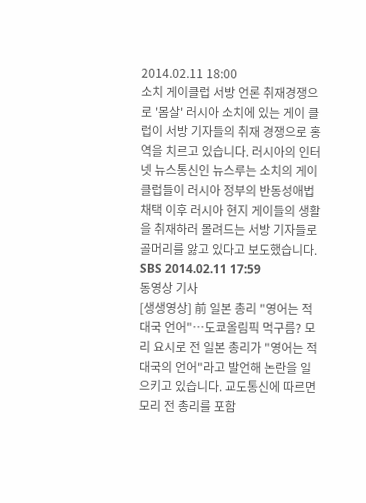2014.02.11 18:00
소치 게이클럽 서방 언론 취재경쟁으로 '몸살' 러시아 소치에 있는 게이 클럽이 서방 기자들의 취재 경쟁으로 홍역을 치르고 있습니다. 러시아의 인터넷 뉴스통신인 뉴스루는 소치의 게이 클럽들이 러시아 정부의 반동성애법 채택 이후 러시아 현지 게이들의 생활을 취재하러 몰려드는 서방 기자들로 골머리를 앓고 있다고 보도했습니다. SBS 2014.02.11 17:59
동영상 기사
[생생영상] 前 일본 총리 "영어는 적대국 언어"…도쿄올림픽 먹구름? 모리 요시로 전 일본 총리가 "영어는 적대국의 언어"라고 발언해 논란을 일으키고 있습니다. 교도통신에 따르면 모리 전 총리를 포함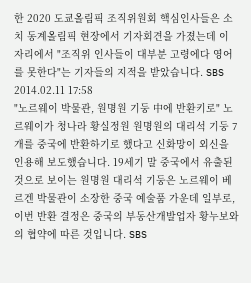한 2020 도쿄올림픽 조직위원회 핵심인사들은 소치 동계올림픽 현장에서 기자회견을 가졌는데 이 자리에서 "조직위 인사들이 대부분 고령에다 영어를 못한다"는 기자들의 지적을 받았습니다. SBS 2014.02.11 17:58
"노르웨이 박물관, 원명원 기둥 中에 반환키로" 노르웨이가 청나라 황실정원 원명원의 대리석 기둥 7개를 중국에 반환하기로 했다고 신화망이 외신을 인용해 보도했습니다. 19세기 말 중국에서 유출된 것으로 보이는 원명원 대리석 기둥은 노르웨이 베르겐 박물관이 소장한 중국 예술품 가운데 일부로, 이번 반환 결정은 중국의 부동산개발업자 황누보와의 협약에 따른 것입니다. SBS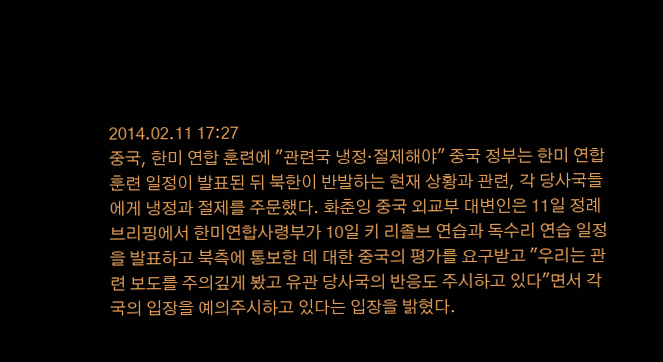2014.02.11 17:27
중국, 한미 연합 훈련에 "관련국 냉정·절제해야" 중국 정부는 한미 연합훈련 일정이 발표된 뒤 북한이 반발하는 현재 상황과 관련, 각 당사국들에게 냉정과 절제를 주문했다. 화춘잉 중국 외교부 대변인은 11일 정례브리핑에서 한미연합사령부가 10일 키 리졸브 연습과 독수리 연습 일정을 발표하고 북측에 통보한 데 대한 중국의 평가를 요구받고 "우리는 관련 보도를 주의깊게 봤고 유관 당사국의 반응도 주시하고 있다"면서 각국의 입장을 예의주시하고 있다는 입장을 밝혔다.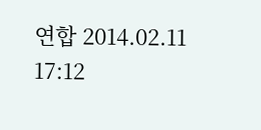연합 2014.02.11 17:12